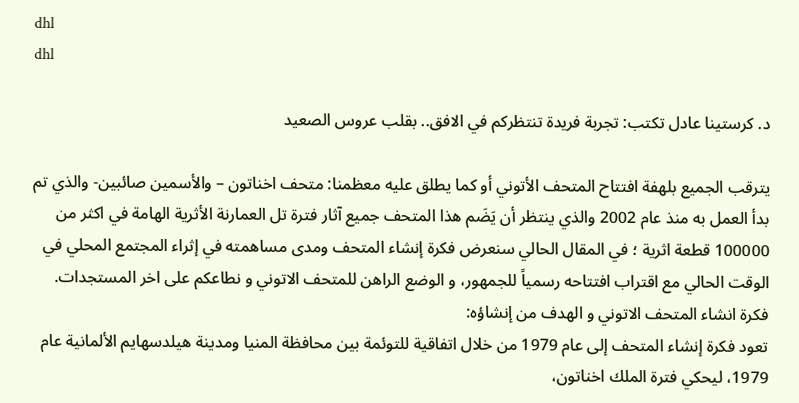dhl
dhl

د. كرستينا عادل تكتب: تجربة فريدة تنتظركم في الافق.. بقلب عروس الصعيد

يترقب الجميع بلهفة افتتاح المتحف الأتوني أو كما يطلق عليه معظمنا: متحف اخناتون – والأسمين صائبين- والذي تم بدأ العمل به منذ عام 2002 والذي ينتظر أن يَضَم هذا المتحف جميع آثار فترة تل العمارنة الأثرية الهامة في اكثر من 100000 قطعة اثرية ؛ في المقال الحالي سنعرض فكرة إنشاء المتحف ومدى مساهمته في إثراء المجتمع المحلي في الوقت الحالي مع اقتراب افتتاحه رسمياً للجمهور، و الوضع الراهن للمتحف الاتوني و نطاعكم على اخر المستجدات.
فكرة انشاء المتحف الاتوني و الهدف من إنشاؤه:
تعود فكرة إنشاء المتحف إلى عام 1979 من خلال اتفاقية للتوئمة بين محافظة المنيا ومدينة هيلدسهايم الألمانية عام 1979، ليحكي فترة الملك اخناتون،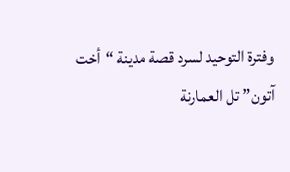وفترة التوحيد لسرد قصة مدينة “أخت آتون” تل العمارنة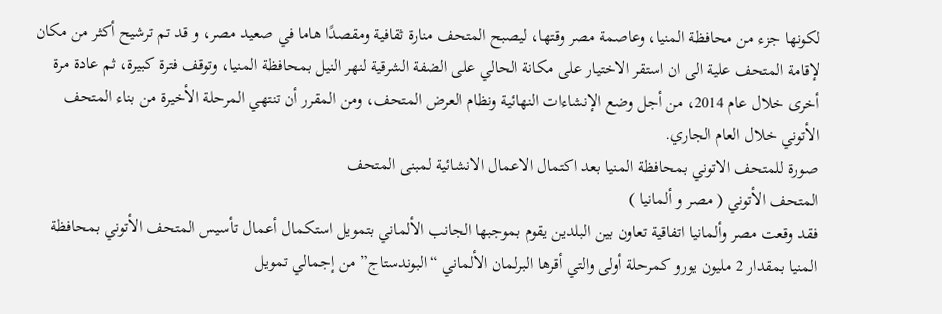لكونها جزء من محافظة المنيا، وعاصمة مصر وقتها، ليصبح المتحف منارة ثقافية ومقصدًا هاما في صعيد مصر، و قد تم ترشيح أكثر من مكان لإقامة المتحف علية الى ان استقر الاختيار على مكانة الحالي على الضفة الشرقية لنهر النيل بمحافظة المنيا، وتوقف فترة كبيرة، ثم عادة مرة أخرى خلال عام 2014، من أجل وضع الإنشاءات النهائية ونظام العرض المتحف، ومن المقرر أن تنتهي المرحلة الأخيرة من بناء المتحف الأتوني خلال العام الجاري.
صورة للمتحف الاتوني بمحافظة المنيا بعد اكتمال الاعمال الانشائية لمبنى المتحف
المتحف الأتوني ( مصر و ألمانيا )
فقد وقعت مصر وألمانيا اتفاقية تعاون بين البلدين يقوم بموجبها الجانب الألماني بتمويل استكمال أعمال تأسيس المتحف الأتوني بمحافظة المنيا بمقدار 2 مليون يورو كمرحلة أولى والتي أقرها البرلمان الألماني “البوندستاج” من إجمالي تمويل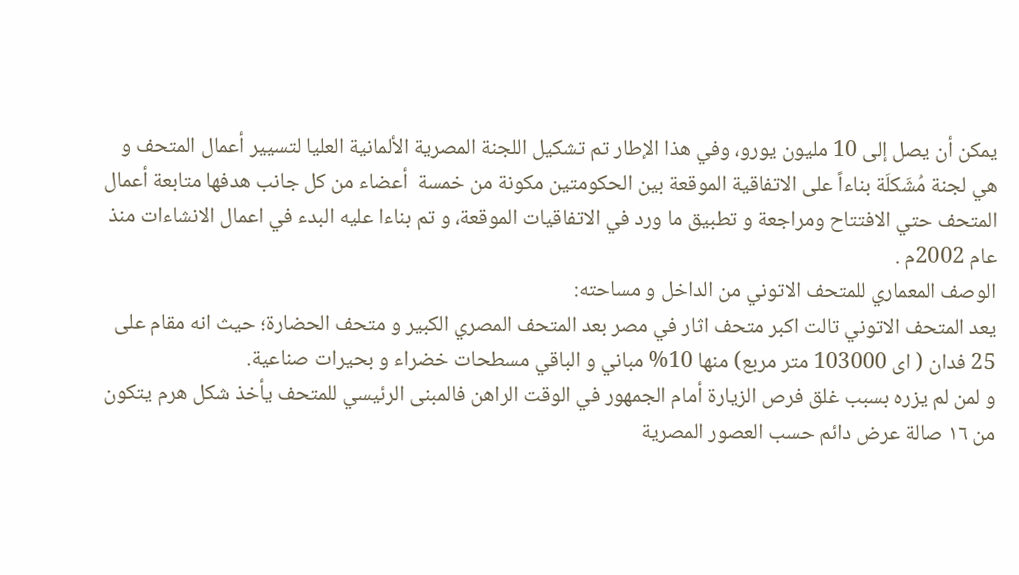يمكن أن يصل إلى 10 مليون يورو، وفي هذا الإطار تم تشكيل اللجنة المصرية الألمانية العليا لتسيير أعمال المتحف و هي لجنة مُشَكلَة بناءاً على الاتفاقية الموقعة بين الحكومتين مكونة من خمسة  أعضاء من كل جانب هدفها متابعة أعمال المتحف حتي الافتتاح ومراجعة و تطبيق ما ورد في الاتفاقيات الموقعة، و تم بناءا عليه البدء في اعمال الانشاءات منذ عام 2002م .
الوصف المعماري للمتحف الاتوني من الداخل و مساحته:
يعد المتحف الاتوني تالت اكبر متحف اثار في مصر بعد المتحف المصري الكبير و متحف الحضارة؛ حيث انه مقام على 25 فدان ( اى 103000 متر مربع) منها 10% مباني و الباقي مسطحات خضراء و بحيرات صناعية.
و لمن لم يزره بسبب غلق فرص الزيارة أمام الجمهور في الوقت الراهن فالمبنى الرئيسي للمتحف يأخذ شكل هرم يتكون من ١٦ صالة عرض دائم حسب العصور المصرية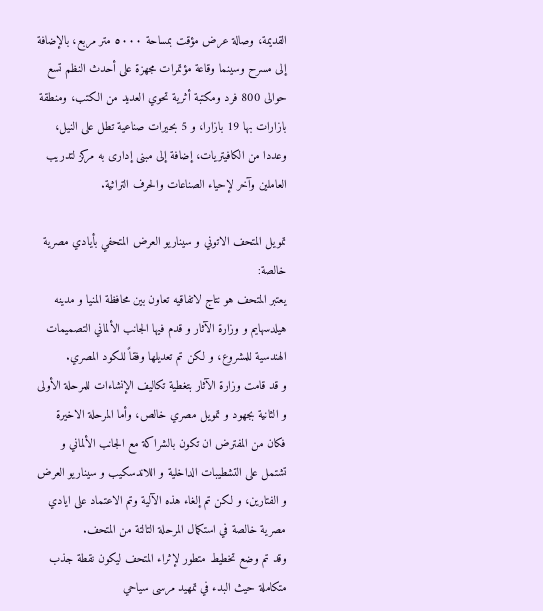القديمة، وصالة عرض مؤقت بمساحة ٥٠٠٠ متر مربع، بالإضافة إلى مسرح وسينما وقاعة مؤتمرات مجهزة على أحدث النظم تسع حوالى 800 فرد ومكتبة أثرية تحوي العديد من الكتب، ومنطقة  بازارات بها 19 بازارا، و 5 بحيرات صناعية تطل على النيل، وعددا من الكافيتريات، إضافة إلى مبنى إدارى به مركز لتدريب العاملين وآخر لإحياء الصناعات والحرف التراثية.

تمويل المتحف الاتوني و سيناريو العرض المتحفي بأيادي مصرية خالصة:
يعتبر المتحف هو نتاج لاتفاقيه تعاون بين محافظة المنيا و مدينه هيلدسهايم و وزارة الآثار و قدم فيها الجانب الألماني التصميمات الهندسية للمشروع، و لكن تم تعديلها وفقاً للكود المصري.
و قد قامت وزارة الآثار بتغطية تكاليف الإنشاءات للمرحلة الأولى و الثانية بجهود و تمويل مصري خالص، وأما المرحلة الاخيرة فكان من المفترض ان تكون بالشراكة مع الجانب الألماني و تشتمل على التشطيبات الداخلية و اللاندسكيب و سيناريو العرض و الفتارين، و لكن تم إلغاء هذه الآلية وتم الاعتماد على ايادي مصرية خالصة في استكمال المرحلة التالتة من المتحف.
وقد تم وضع تخطيط متطور لإثراء المتحف ليكون نقطة جذب متكاملة حيث البدء في تمهيد مرسى سياحي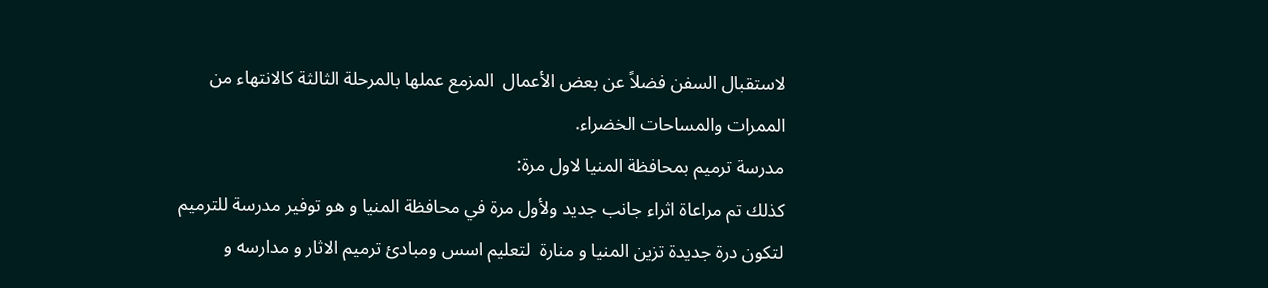لاستقبال السفن فضلاً عن بعض الأعمال  المزمع عملها بالمرحلة الثالثة كالانتهاء من الممرات والمساحات الخضراء.
مدرسة ترميم بمحافظة المنيا لاول مرة:
كذلك تم مراعاة اثراء جانب جديد ولأول مرة في محافظة المنيا و هو توفير مدرسة للترميم لتكون درة جديدة تزين المنيا و منارة  لتعليم اسس ومبادئ ترميم الاثار و مدارسه و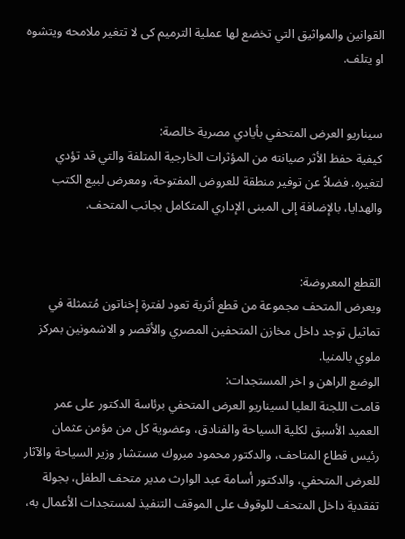القوانين والمواثيق التي تخضع لها عملية الترميم كى لا تتغير ملامحه ويتشوه او يتلف.


سيناريو العرض المتحفي بأيادي مصرية خالصة:
كيفية حفظ الأثر صيانته من المؤثرات الخارجية المتلفة والتي قد تؤدي لتغيره. فضلاً عن توفير منطقة للعروض المفتوحة، ومعرض لبيع الكتب والهدايا، بالإضافة إلى المبنى الإداري المتكامل بجانب المتحف.


القطع المعروضة:
ويعرض المتحف مجموعة من قطع أثرية تعود لفترة إخناتون مُتمثلة في تماثيل توجد داخل مخازن المتحفين المصري والأقصر و الاشمونين بمركز ملوي بالمنيا.
الوضع الراهن و اخر المستجدات:
قامت اللجنة العليا لسيناريو العرض المتحفي برئاسة الدكتور على عمر العميد الأسبق لكلية السياحة والفنادق، وعضوية كل من مؤمن عثمان رئيس قطاع المتاحف، والدكتور محمود مبروك مستشار وزير السياحة والآثار للعرض المتحفي، والدكتور أسامة عبد الوارث مدير متحف الطفل، بجولة تفقدية داخل المتحف للوقوف على الموقف التنفيذ لمستجدات الأعمال به،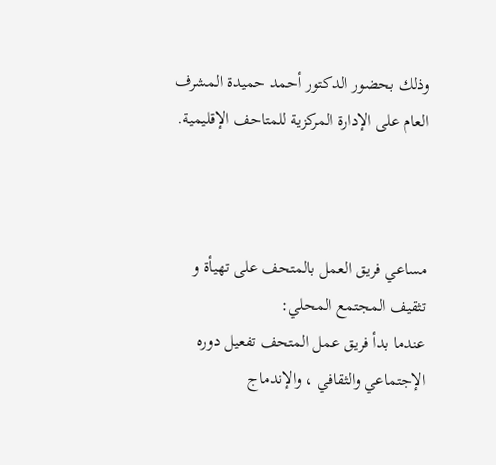وذلك بحضور الدكتور أحمد حميدة المشرف العام على الإدارة المركزية للمتاحف الإقليمية.



مساعي فريق العمل بالمتحف على تهيأة و تثقيف المجتمع المحلي:
عندما بدأ فريق عمل المتحف تفعيل دوره الإجتماعي والثقافي ، والإندماج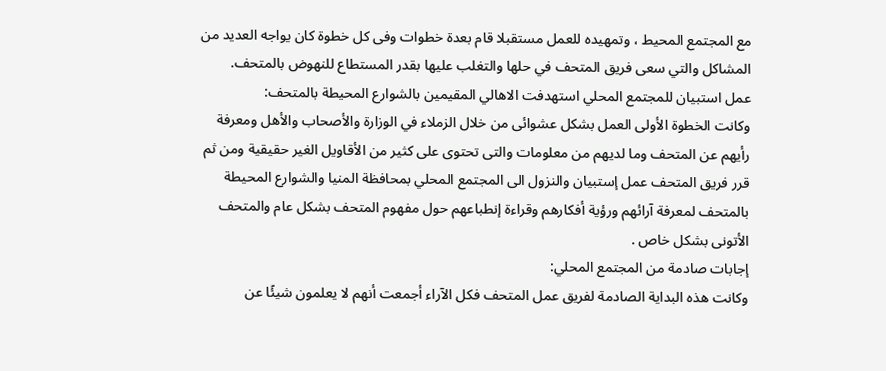مع المجتمع المحيط ، وتمهيده للعمل مستقبلا قام بعدة خطوات وفى كل خطوة كان يواجه العديد من المشاكل والتي سعى فريق المتحف في حلها والتغلب عليها بقدر المستطاع للنهوض بالمتحف.
عمل استبيان للمجتمع المحلي استهدفت الاهالي المقيمين بالشوارع المحيطة بالمتحف:
وكانت الخطوة الأولى العمل بشكل عشوائى من خلال الزملاء في الوزارة والأصحاب والأهل ومعرفة رأيهم عن المتحف وما لديهم من معلومات والتى تحتوى على كثير من الأقاويل الغير حقيقية ومن ثم قرر فريق المتحف عمل إستبيان والنزول الى المجتمع المحلي بمحافظة المنيا والشوارع المحيطة بالمتحف لمعرفة آرائهم ورؤية أفكارهم وقراءة إنطباعهم حول مفهوم المتحف بشكل عام والمتحف الأتونى بشكل خاص .
إجابات صادمة من المجتمع المحلي:
وكانت هذه البداية الصادمة لفريق عمل المتحف فكل الآراء أجمعت أنهم لا يعلمون شيئًا عن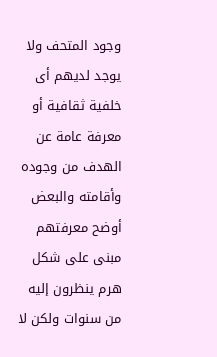وجود المتحف ولا يوجد لديهم أى خلفية ثقافية أو معرفة عامة عن الهدف من وجوده وأقامته والبعض أوضح معرفتهم مبنى على شكل هرم ينظرون إليه من سنوات ولكن لا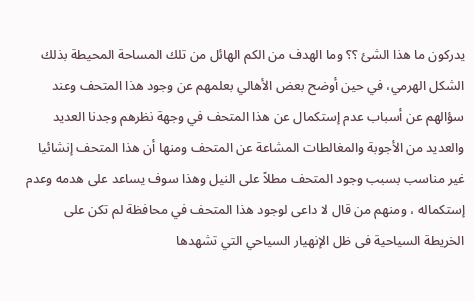يدركون ما هذا الشئ ؟؟ وما الهدف من الكم الهائل من تلك المساحة المحيطة بذلك الشكل الهرمي، في حين أوضح بعض الأهالي بعلمهم عن وجود هذا المتحف وعند سؤالهم عن أسباب عدم إستكمال عن هذا المتحف في وجهة نظرهم وجدنا العديد والعديد من الأجوبة والمغالطات المشاعة عن المتحف ومنها أن هذا المتحف إنشائيا غير مناسب بسبب وجود المتحف مطلاً على النيل وهذا سوف يساعد على هدمه وعدم إستكماله ، ومنهم من قال لا داعى لوجود هذا المتحف في محافظة لم تكن على الخريطة السياحية فى ظل الإنهيار السياحي التي تشهدها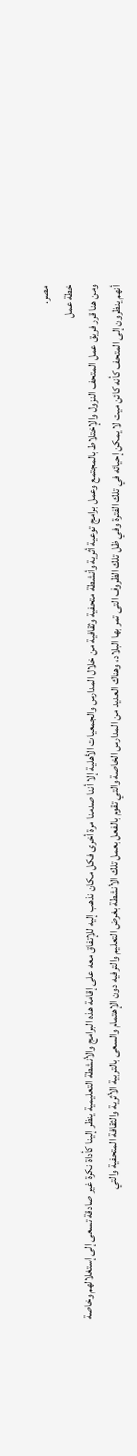مصر.
خطة عمل
ومن هنا قرر فريق عمل المتحف النزول والإختلاط بالمجتمع وعمل برامج توعية أثرية وأنشطة متحفية وثقافية من خلال المدارس والجمعيات الأهلية إلا أننا صدمنا مرة أخرى فكل مكان نذهب إليه للإتفاق معه على إقامة هذه البرامج والأنشطة التعليمية ينظر إلينا كأداة نكرة غير صادقة تسعى إلى إستغلالهم وخاصة أنهم ينظرون إلى المتحف كأنه كائن ميت لا يمكن إحيائه في تلك الفترة وفي ظل تلك الظروف التى تمر بها البلاد، وهناك العديد من المدارس الخاصة والتي تقوم بالفعل بعمل تلك الأنشطة بغرض التعليم والترفيه دون الإهتمام والسعى بالتربية الأثرية والثقافة المتحفية والتي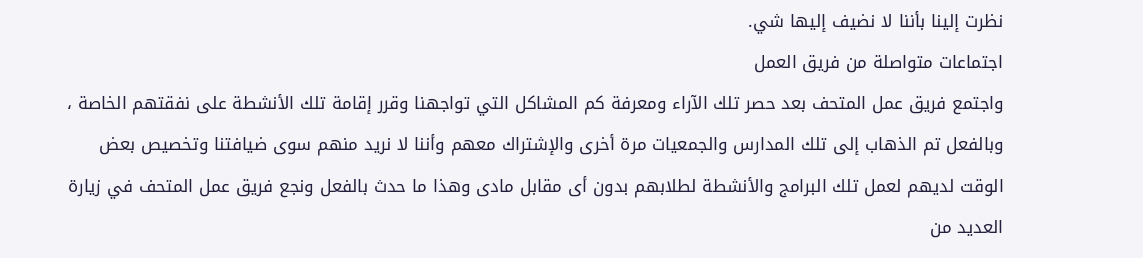نظرت إلينا بأننا لا نضيف إليها شي.
اجتماعات متواصلة من فريق العمل
واجتمع فريق عمل المتحف بعد حصر تلك الآراء ومعرفة كم المشاكل التي تواجهنا وقرر إقامة تلك الأنشطة على نفقتهم الخاصة ، وبالفعل تم الذهاب إلى تلك المدارس والجمعيات مرة أخرى والإشتراك معهم وأننا لا نريد منهم سوى ضيافتنا وتخصيص بعض الوقت لديهم لعمل تلك البرامج والأنشطة لطلابهم بدون أى مقابل مادى وهذا ما حدث بالفعل ونجع فريق عمل المتحف في زيارة العديد من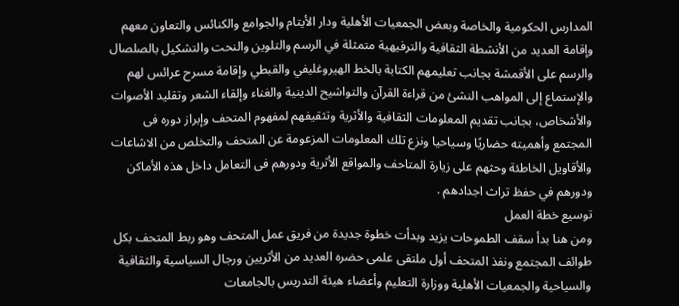المدارس الحكومية والخاصة وبعض الجمعيات الأهلية ودار الأيتام والجوامع والكنائس والتعاون معهم وإقامة العديد من الأنشطة الثقافية والترفيهية متمثلة في الرسم والتلوين والنحت والتشكيل بالصلصال والرسم على الأقمشة بجانب تعليمهم الكتابة بالخط الهيروغليفي والقبطي وإقامة مسرح عرائس لهم والإستماع إلى المواهب النشئ من قراءة القرآن والتواشيح الدينية والغناء وإلقاء الشعر وتقليد الأصوات والأشخاص، بجانب تقديم المعلومات الثقافية والأثرية وتثقيفهم لمفهوم المتحف وإبراز دوره فى المجتمع وأهميته حضاريًا وسياحيا ونزع تلك المعلومات المزعومة عن المتحف والتخلص من الاشاعات والأقاويل الخاطئة وحثهم على زيارة المتاحف والمواقع الأثرية ودورهم فى التعامل داخل هذه الأماكن ودورهم في حفظ تراث اجدادهم .
توسيع خطة العمل
ومن هنا بدأ سقف الطموحات يزيد وبدأت خطوة جديدة من فريق عمل المتحف وهو ربط المتحف بكل طوائف المجتمع ونفذ المتحف أول ملتقى علمى حضره العديد من الأثريين ورجال السياسية والثقافية والسياحية والجمعيات الأهلية ووزارة التعليم وأعضاء هيئة التدريس بالجامعات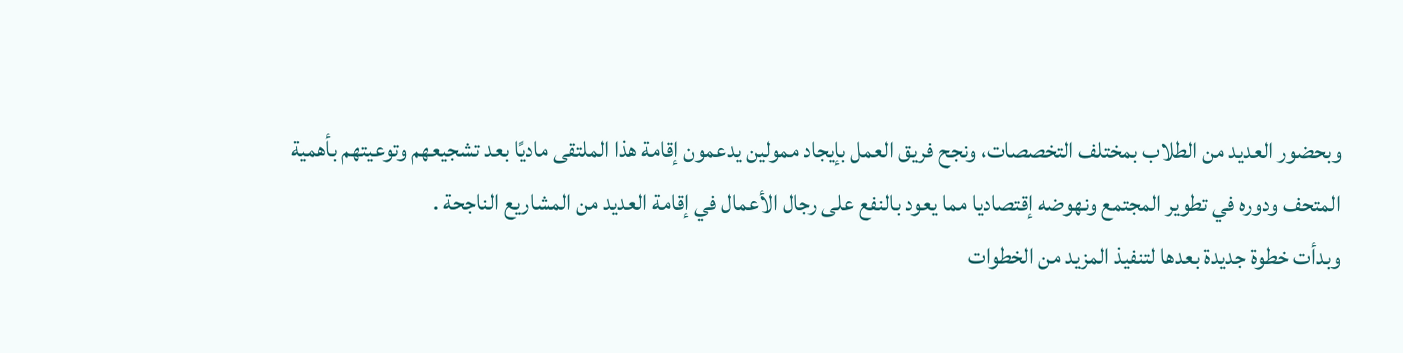وبحضور العديد من الطلاب بمختلف التخصصات، ونجح فريق العمل بإيجاد ممولين يدعمون إقامة هذا الملتقى ماديًا بعد تشجيعهم وتوعيتهم بأهمية المتحف ودوره في تطوير المجتمع ونهوضه إقتصاديا مما يعود بالنفع على رجال الأعمال في إقامة العديد من المشاريع الناجحة .
وبدأت خطوة جديدة بعدها لتنفيذ المزيد من الخطوات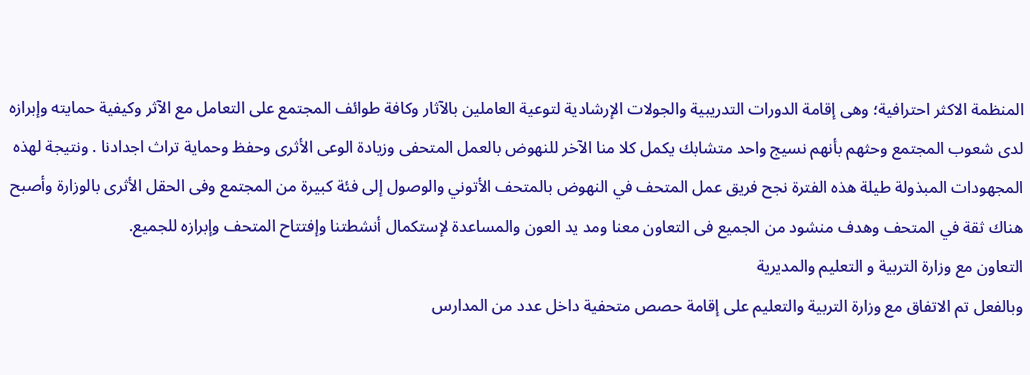المنظمة الاكثر احترافية؛ وهى إقامة الدورات التدريبية والجولات الإرشادية لتوعية العاملين بالآثار وكافة طوائف المجتمع على التعامل مع الآثر وكيفية حمايته وإبرازه لدى شعوب المجتمع وحثهم بأنهم نسيج واحد متشابك يكمل كلا منا الآخر للنهوض بالعمل المتحفى وزيادة الوعى الأثرى وحفظ وحماية تراث اجدادنا . ونتيجة لهذه المجهودات المبذولة طيلة هذه الفترة نجح فريق عمل المتحف في النهوض بالمتحف الأتوني والوصول إلى فئة كبيرة من المجتمع وفى الحقل الأثرى بالوزارة وأصبح هناك ثقة في المتحف وهدف منشود من الجميع فى التعاون معنا ومد يد العون والمساعدة لإستكمال أنشطتنا وإفتتاح المتحف وإبرازه للجميع.
التعاون مع وزارة التربية و التعليم والمديرية
وبالفعل تم الاتفاق مع وزارة التربية والتعليم على إقامة حصص متحفية داخل عدد من المدارس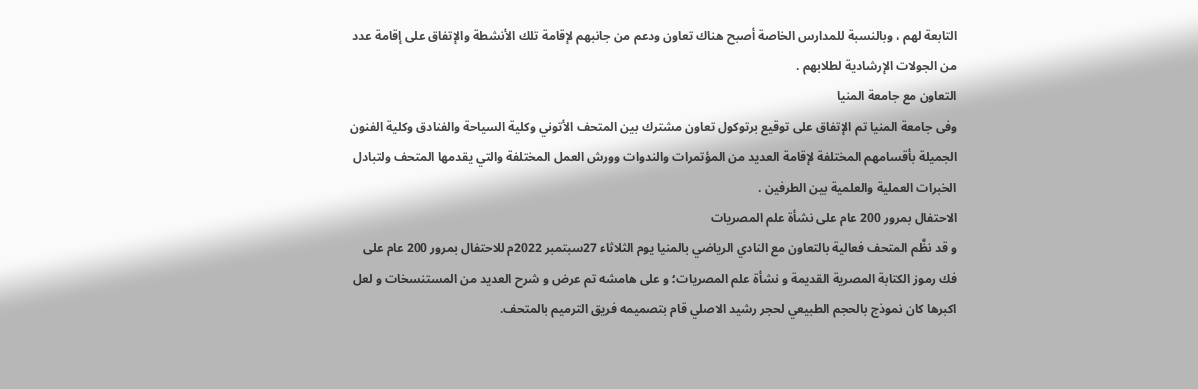التابعة لهم ، وبالنسبة للمدارس الخاصة أصبح هناك تعاون ودعم من جانبهم لإقامة تلك الأنشطة والإتفاق على إقامة عدد من الجولات الإرشادية لطلابهم .
التعاون مع جامعة المنيا
وفى جامعة المنيا تم الإتفاق على توقيع برتوكول تعاون مشترك بين المتحف الأتوني وكلية السياحة والفنادق وكلية الفنون الجميلة بأقسامهم المختلفة لإقامة العديد من المؤتمرات والندوات وورش العمل المختلفة والتي يقدمها المتحف ولتبادل الخبرات العملية والعلمية بين الطرفين .
الاحتفال بمرور 200 عام على نشأة علم المصريات
و قد نظَّم المتحف فعالية بالتعاون مع النادي الرياضي بالمنيا يوم الثلاثاء 27سبتمبر 2022م للاحتفال بمرور 200 عام على فك رموز الكتابة المصرية القديمة و نشأة علم المصريات؛ و على هامشه تم عرض و شرح العديد من المستنسخات و لعل اكبرها كان نموذج بالحجم الطبيعي لحجر رشيد الاصلي قام بتصميمه فريق الترميم بالمتحف.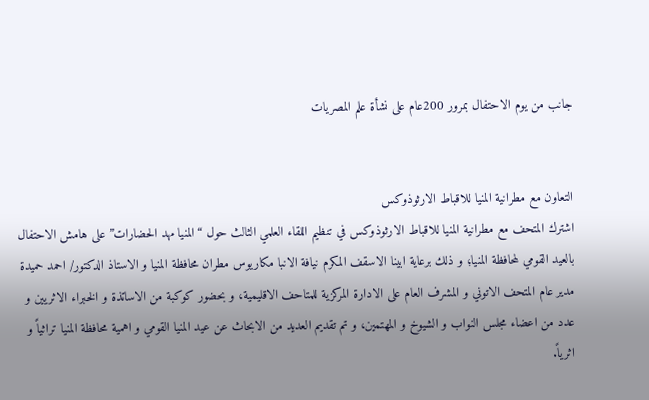جانب من يوم الاحتفال بمرور 200عام على نشأة علم المصريات


التعاون مع مطرانية المنيا للاقباط الارثوذوكس
اشترك المتحف مع مطرانية المنيا للاقباط الارثوذوكس في تنظيم اللقاء العلمي الثالث حول “المنيا مهد الحضارات” على هامش الاحتفال بالعيد القومي لمحافظة المنيا؛ و ذلك برعاية ابينا الاسقف المكرم نيافة الانبا مكاريوس مطران محافظة المنيا و الاستاذ الدكتور/ احمد حميدة مدير عام المتحف الاتوني و المشرف العام على الادارة المركزية للمتاحف الاقليمية، و بحضور كوكبة من الاساتذة و الخبراء الاثريين و عدد من اعضاء مجلس النواب و الشيوخ و المهتمين، و تم تقديم العديد من الابحاث عن عيد المنيا القومي و اهمية محافظة المنيا تراثياً و اثرياً.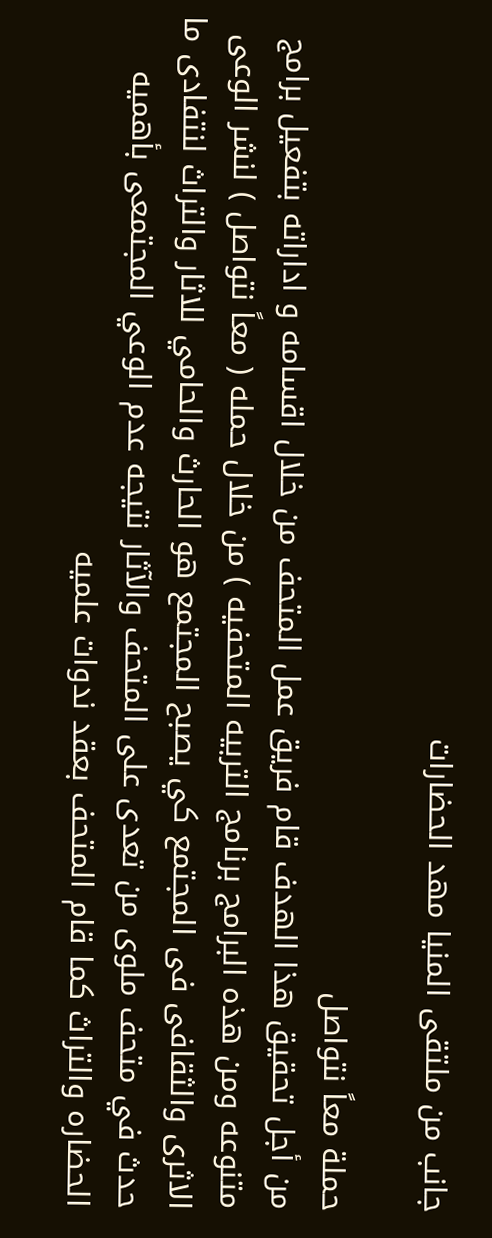جانب من ملتقى المنيا مهد الحضارات

حملة معاً نتواصل
من أجل تحقيق هذا الهدف قام فريق عمل المتحف من خلال اقسامه و اداراته بتفعيل برامج متنوعه ومن هذه البرامج برنامج التربيه المتحفيه ) من خلال حمله ( معاً نتواصل ) لنشر الوعى الاثرى والثقافى فى المجتمع كي يصبح المجتمع هو الحارث والحامي للاثار والتراث لنتفادى ما حدث في متحف ملوى من تعدى على المتحف والآثار نتيجه عدم الوعي المجتمعى بأهميه الحضاره والتراث كما قام المتحف بعقد ندوات علميه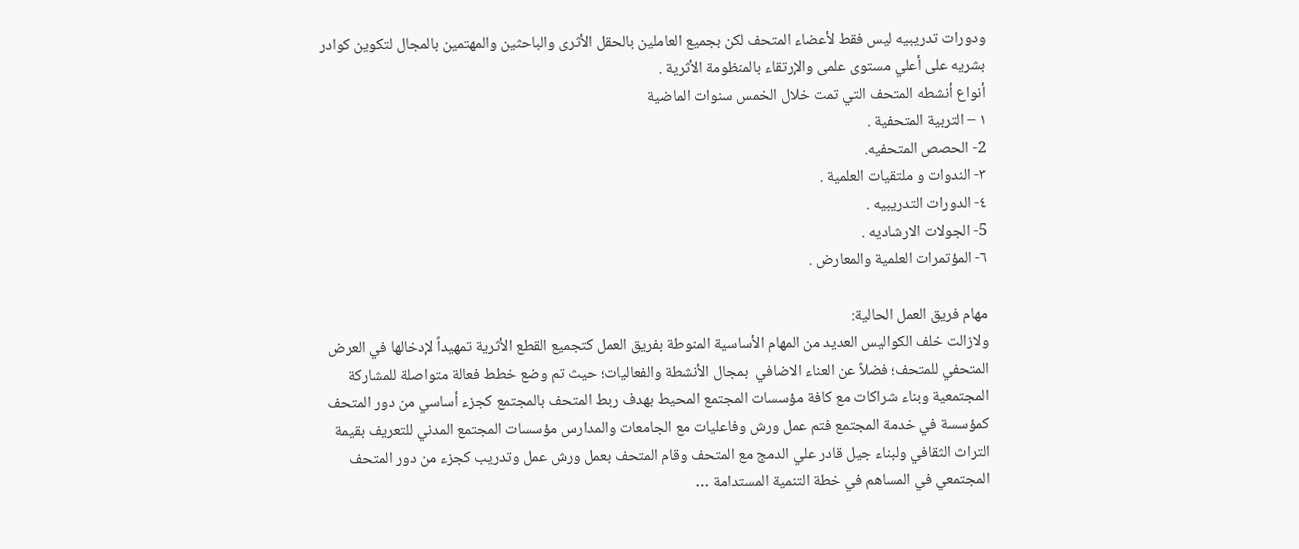ودورات تدريبيه ليس فقط لأعضاء المتحف لكن بجميع العاملين بالحقل الأثرى والباحثين والمهتمين بالمجال لتكوين كوادر بشريه على أعلي مستوى علمى والإرتقاء بالمنظومة الأثرية .
أنواع أنشطه المتحف التي تمت خلال الخمس سنوات الماضية
١ – التربية المتحفية .
2- الحصص المتحفيه.
٣- الندوات و ملتقيات العلمية .
٤- الدورات التدريبيه .
5- الجولات الارشاديه .
٦- المؤتمرات العلمية والمعارض .

مهام فريق العمل الحالية:
ولازالت خلف الكواليس العديد من المهام الأساسية المنوطة بفريق العمل كتجميع القطع الأثرية تمهيداً لإدخالها في العرض المتحفي للمتحف؛ فضلاً عن العناء الاضافي  بمجال الأنشطة والفعاليات؛ حيث تم وضع خطط فعالة متواصلة للمشاركة المجتمعية وبناء شراكات مع كافة مؤسسات المجتمع المحيط بهدف ربط المتحف بالمجتمع كجزء أساسي من دور المتحف كمؤسسة في خدمة المجتمع فتم عمل ورش وفاعليات مع الجامعات والمدارس مؤسسات المجتمع المدني للتعريف بقيمة التراث الثقافي ولبناء جيل قادر علي الدمج مع المتحف وقام المتحف بعمل ورش عمل وتدريب كجزء من دور المتحف المجتمعي في المساهم في خطة التنمية المستدامة …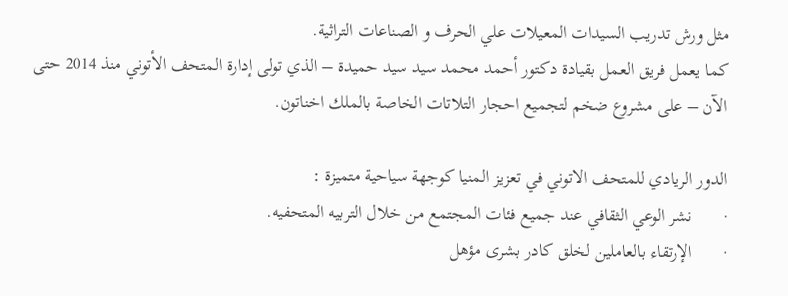مثل ورش تدريب السيدات المعيلات علي الحرف و الصناعات التراثية.
كما يعمل فريق العمل بقيادة دكتور أحمد محمد سيد سيد حميدة – الذي تولى إدارة المتحف الأتوني منذ 2014 حتى الآن – على مشروع ضخم لتجميع احجار التلاتات الخاصة بالملك اخناتون.

الدور الريادي للمتحف الاتوني في تعزيز المنيا كوجهة سياحية متميزة :
·       نشر الوعي الثقافي عند جميع فئات المجتمع من خلال التربيه المتحفيه.
·       الإرتقاء بالعاملين لخلق كادر بشرى مؤهل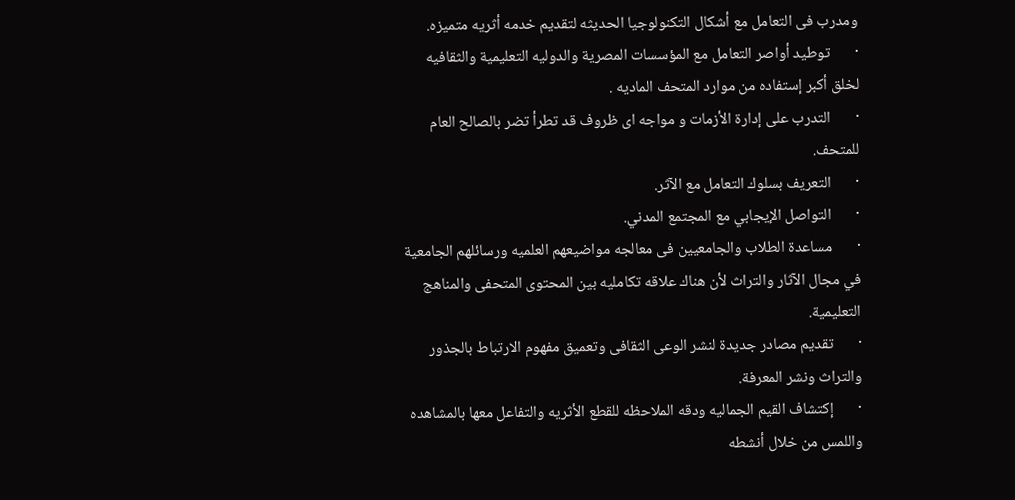ومدرب فى التعامل مع أشكال التكنولوجيا الحديثه لتقديم خدمه أثريه متميزه.
·       توطيد أواصر التعامل مع المؤسسات المصرية والدوليه التعليمية والثقافيه لخلق أكبر إستفاده من موارد المتحف الماديه .
·       التدرب على إدارة الأزمات و مواجه ای ظروف قد تطرأ تضر بالصالح العام للمتحف.
·       التعريف بسلوك التعامل مع الآثر.
·       التواصل الإيجابي مع المجتمع المدني.
·       مساعدة الطلاب والجامعيين فى معالجه مواضيعهم العلميه ورسائلهم الجامعية في مجال الآثار والتراث لأن هناك علاقه تكامليه بين المحتوى المتحفى والمناهج التعليمية.
·       تقديم مصادر جديدة لنشر الوعى الثقافى وتعميق مفهوم الارتباط بالجذور والتراث ونشر المعرفة.
·       إكتشاف القيم الجماليه ودقه الملاحظه للقطع الأثريه والتفاعل معها بالمشاهده واللمس من خلال أنشطه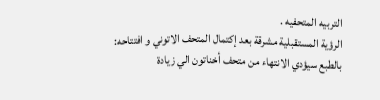التربيه المتحفيه .
الرؤية المستقبلية مشرقة بعد إكتمال المتحف الاتوني و افتتاحه:
بالطبع سيؤدي الانتهاء من متحف أخناتون الي زيادة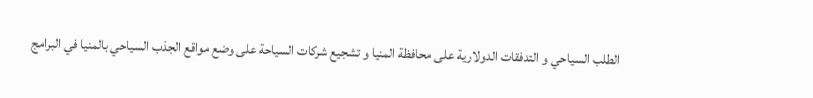الطلب السياحي و التدفقات الدولارية على محافظة المنيا و تشجيع شركات السياحة على وضع مواقع الجذب السياحي بالمنيا في البرامج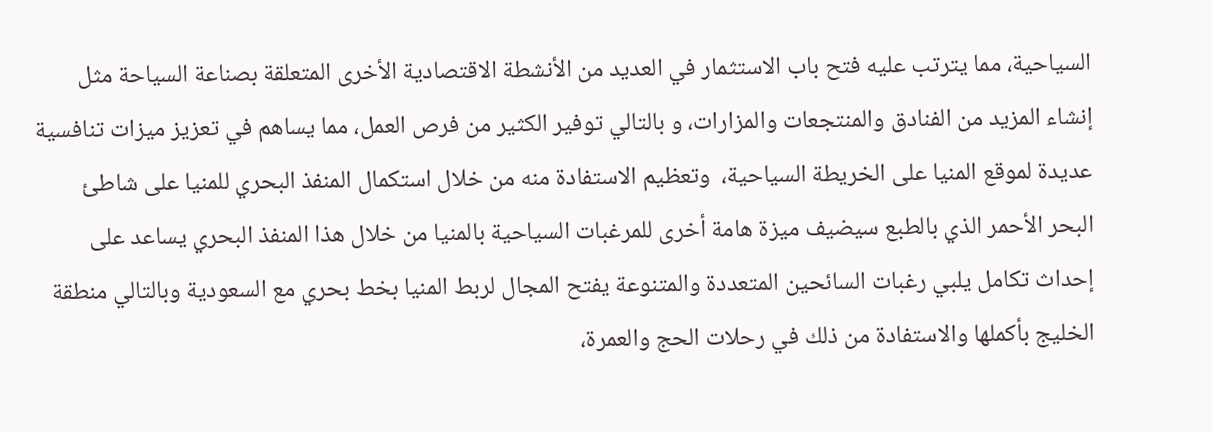السياحية، مما يترتب عليه فتح باب الاستثمار في العديد من الأنشطة الاقتصادية الأخرى المتعلقة بصناعة السياحة مثل إنشاء المزيد من الفنادق والمنتجعات والمزارات، و بالتالي توفير الكثير من فرص العمل، مما يساهم في تعزيز ميزات تنافسية عديدة لموقع المنيا على الخريطة السياحية،  وتعظيم الاستفادة منه من خلال استكمال المنفذ البحري للمنيا على شاطئ البحر الأحمر الذي بالطبع سيضيف ميزة هامة أخرى للمرغبات السياحية بالمنيا من خلال هذا المنفذ البحري يساعد على إحداث تكامل يلبي رغبات السائحين المتعددة والمتنوعة يفتح المجال لربط المنيا بخط بحري مع السعودية وبالتالي منطقة الخليج بأكملها والاستفادة من ذلك في رحلات الحج والعمرة،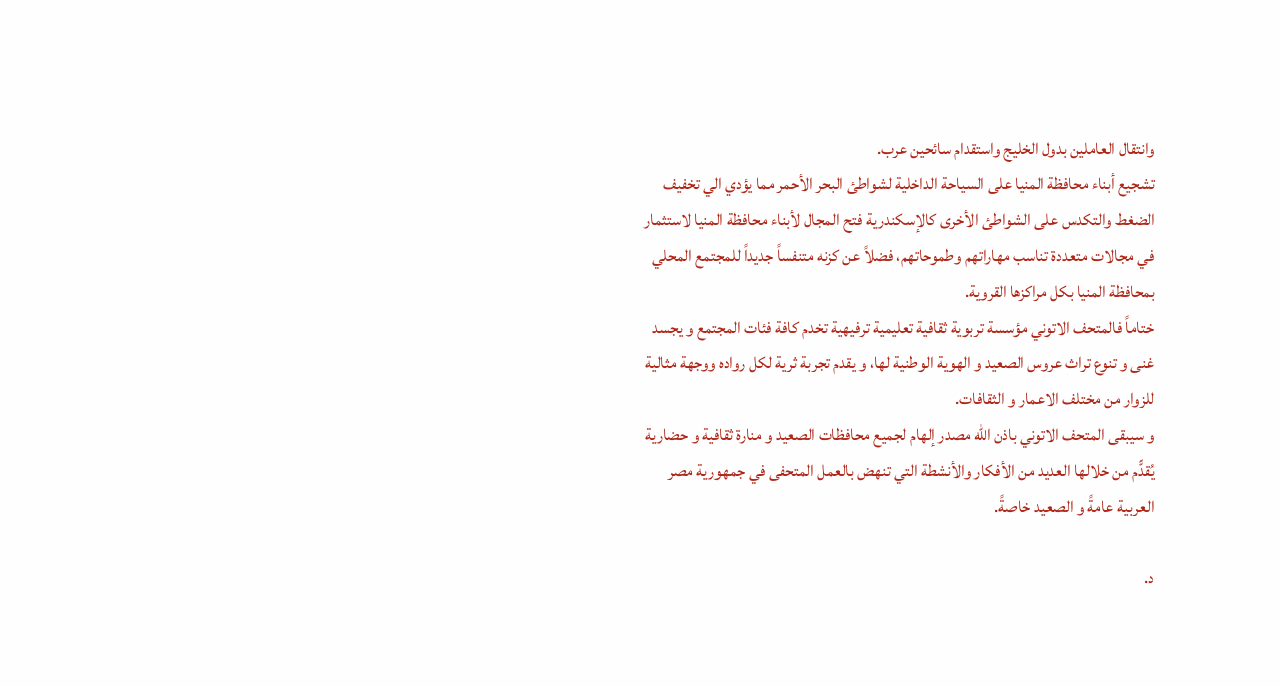وانتقال العاملين بدول الخليج واستقدام سائحين عرب.
تشجيع أبناء محافظة المنيا على السياحة الداخلية لشواطئ البحر الأحمر مما يؤدي الي تخفيف الضغط والتكدس على الشواطئ الأخرى كالإسكندرية فتح المجال لأبناء محافظة المنيا لاستثمار في مجالات متعددة تناسب مهاراتهم وطموحاتهم، فضلاً عن كزنه متنفساً جديداً للمجتمع المحلي بمحافظة المنيا بكل مراكزها القروية.
ختاماً فالمتحف الاتوني مؤسسة تربوية ثقافية تعليمية ترفيهية تخدم كافة فئات المجتمع و يجسد غنى و تنوع تراث عروس الصعيد و الهوية الوطنية لها، و يقدم تجربة ثرية لكل رواده ووجهة مثالية للزوار من مختلف الاعمار و الثقافات.
و سيبقى المتحف الاتوني باذن الله مصدر إلهام لجميع محافظات الصعيد و منارة ثقافية و حضارية يُقدًّم من خلالها العديد من الأفكار والأنشطة التي تنهض بالعمل المتحفى في جمهورية مصر العربية عامةً و الصعيد خاصةً.

د.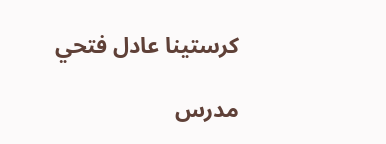كرستينا عادل فتحي

مدرس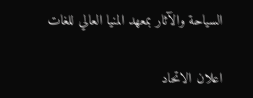السياحة والآثار بمعهد المنيا العالي للغات

اعلان الاتحاد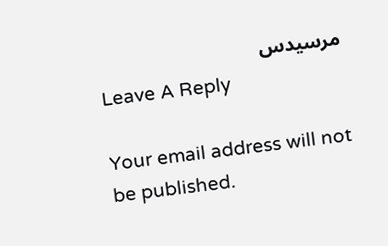مرسيدس
Leave A Reply

Your email address will not be published.